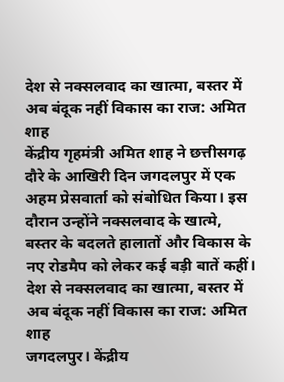देश से नक्सलवाद का खात्मा, बस्तर में अब बंदूक नहीं विकास का राज: अमित शाह
केंद्रीय गृहमंत्री अमित शाह ने छत्तीसगढ़ दौरे के आखिरी दिन जगदलपुर में एक अहम प्रेसवार्ता को संबोधित किया। इस दौरान उन्होंने नक्सलवाद के खात्मे, बस्तर के बदलते हालातों और विकास के नए रोडमैप को लेकर कई बड़ी बातें कहीं।
देश से नक्सलवाद का खात्मा, बस्तर में अब बंदूक नहीं विकास का राज: अमित शाह
जगदलपुर। केंद्रीय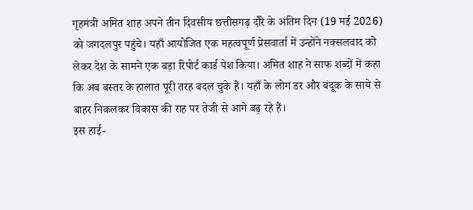गृहमंत्री अमित शाह अपने तीन दिवसीय छत्तीसगढ़ दौरे के अंतिम दिन (19 मई 2026) को जगदलपुर पहुंचे। यहाँ आयोजित एक महत्वपूर्ण प्रेसवार्ता में उन्होंने नक्सलवाद को लेकर देश के सामने एक बड़ा रिपोर्ट कार्ड पेश किया। अमित शाह ने साफ शब्दों में कहा कि अब बस्तर के हालात पूरी तरह बदल चुके हैं। यहाँ के लोग डर और बंदूक के साये से बाहर निकलकर विकास की राह पर तेजी से आगे बढ़ रहे हैं।
इस हाई-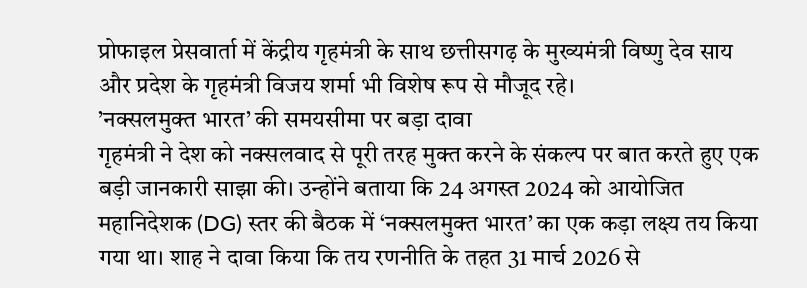प्रोफाइल प्रेसवार्ता में केंद्रीय गृहमंत्री के साथ छत्तीसगढ़ के मुख्यमंत्री विष्णु देव साय और प्रदेश के गृहमंत्री विजय शर्मा भी विशेष रूप से मौजूद रहे।
’नक्सलमुक्त भारत’ की समयसीमा पर बड़ा दावा
गृहमंत्री ने देश को नक्सलवाद से पूरी तरह मुक्त करने के संकल्प पर बात करते हुए एक बड़ी जानकारी साझा की। उन्होंने बताया कि 24 अगस्त 2024 को आयोजित महानिदेशक (DG) स्तर की बैठक में ‘नक्सलमुक्त भारत’ का एक कड़ा लक्ष्य तय किया गया था। शाह ने दावा किया कि तय रणनीति के तहत 31 मार्च 2026 से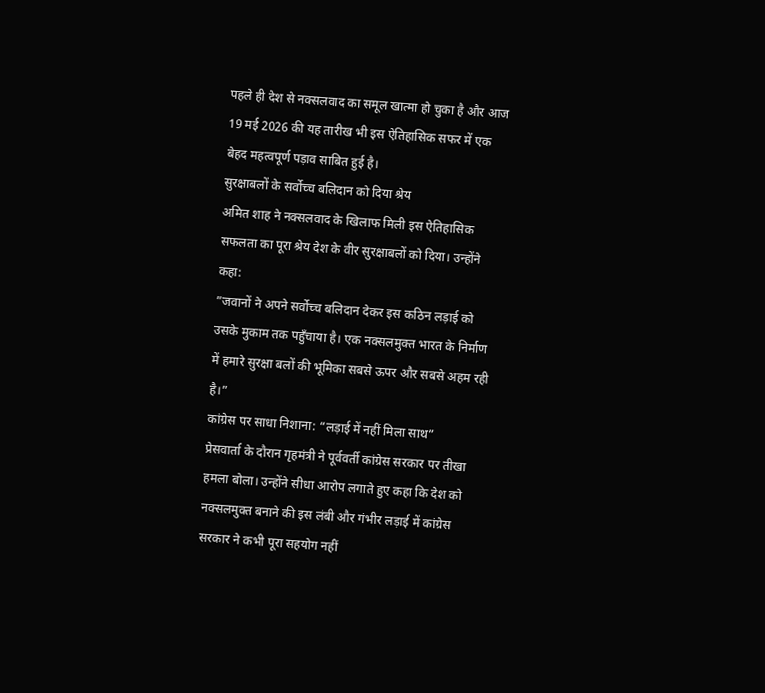पहले ही देश से नक्सलवाद का समूल खात्मा हो चुका है और आज 19 मई 2026 की यह तारीख भी इस ऐतिहासिक सफर में एक बेहद महत्वपूर्ण पड़ाव साबित हुई है।
सुरक्षाबलों के सर्वोच्च बलिदान को दिया श्रेय
अमित शाह ने नक्सलवाद के खिलाफ मिली इस ऐतिहासिक सफलता का पूरा श्रेय देश के वीर सुरक्षाबलों को दिया। उन्होंने कहा:
”जवानों ने अपने सर्वोच्च बलिदान देकर इस कठिन लड़ाई को उसके मुकाम तक पहुँचाया है। एक नक्सलमुक्त भारत के निर्माण में हमारे सुरक्षा बलों की भूमिका सबसे ऊपर और सबसे अहम रही है।”
कांग्रेस पर साधा निशाना: “लड़ाई में नहीं मिला साथ”
प्रेसवार्ता के दौरान गृहमंत्री ने पूर्ववर्ती कांग्रेस सरकार पर तीखा हमला बोला। उन्होंने सीधा आरोप लगाते हुए कहा कि देश को नक्सलमुक्त बनाने की इस लंबी और गंभीर लड़ाई में कांग्रेस सरकार ने कभी पूरा सहयोग नहीं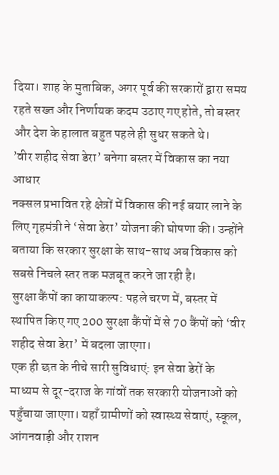दिया। शाह के मुताबिक, अगर पूर्व की सरकारों द्वारा समय रहते सख्त और निर्णायक कदम उठाए गए होते, तो बस्तर और देश के हालात बहुत पहले ही सुधर सकते थे।
’वीर शहीद सेवा डेरा’ बनेगा बस्तर में विकास का नया आधार
नक्सल प्रभावित रहे क्षेत्रों में विकास की नई बयार लाने के लिए गृहमंत्री ने ‘सेवा डेरा’ योजना की घोषणा की। उन्होंने बताया कि सरकार सुरक्षा के साथ-साथ अब विकास को सबसे निचले स्तर तक मजबूत करने जा रही है।
सुरक्षा कैंपों का कायाकल्प: पहले चरण में, बस्तर में स्थापित किए गए 200 सुरक्षा कैंपों में से 70 कैंपों को ‘वीर शहीद सेवा डेरा’ में बदला जाएगा।
एक ही छत के नीचे सारी सुविधाएं: इन सेवा डेरों के माध्यम से दूर-दराज के गांवों तक सरकारी योजनाओं को पहुँचाया जाएगा। यहाँ ग्रामीणों को स्वास्थ्य सेवाएं, स्कूल, आंगनवाड़ी और राशन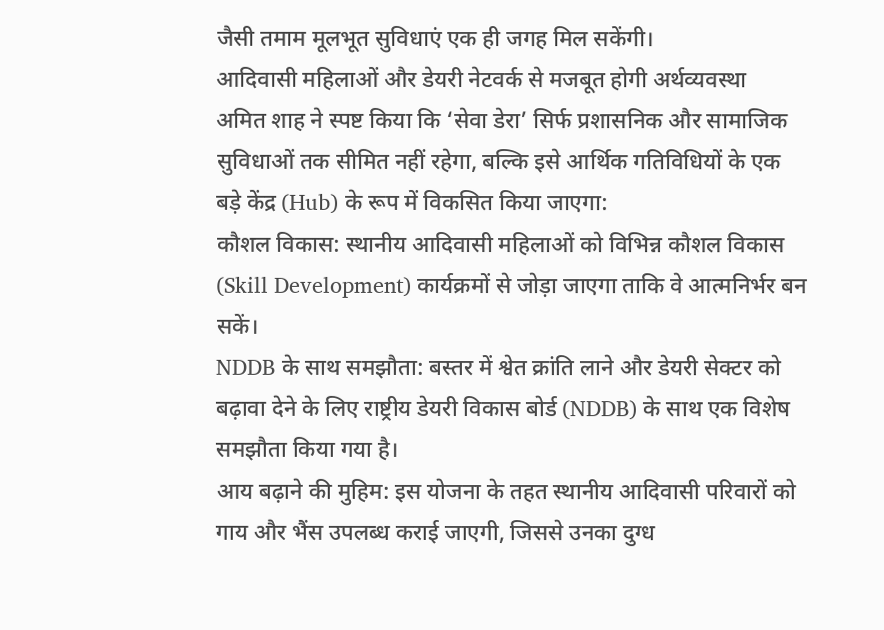जैसी तमाम मूलभूत सुविधाएं एक ही जगह मिल सकेंगी।
आदिवासी महिलाओं और डेयरी नेटवर्क से मजबूत होगी अर्थव्यवस्था
अमित शाह ने स्पष्ट किया कि ‘सेवा डेरा’ सिर्फ प्रशासनिक और सामाजिक सुविधाओं तक सीमित नहीं रहेगा, बल्कि इसे आर्थिक गतिविधियों के एक बड़े केंद्र (Hub) के रूप में विकसित किया जाएगा:
कौशल विकास: स्थानीय आदिवासी महिलाओं को विभिन्न कौशल विकास (Skill Development) कार्यक्रमों से जोड़ा जाएगा ताकि वे आत्मनिर्भर बन सकें।
NDDB के साथ समझौता: बस्तर में श्वेत क्रांति लाने और डेयरी सेक्टर को बढ़ावा देने के लिए राष्ट्रीय डेयरी विकास बोर्ड (NDDB) के साथ एक विशेष समझौता किया गया है।
आय बढ़ाने की मुहिम: इस योजना के तहत स्थानीय आदिवासी परिवारों को गाय और भैंस उपलब्ध कराई जाएगी, जिससे उनका दुग्ध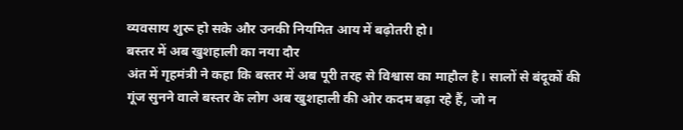व्यवसाय शुरू हो सके और उनकी नियमित आय में बढ़ोतरी हो।
बस्तर में अब खुशहाली का नया दौर
अंत में गृहमंत्री ने कहा कि बस्तर में अब पूरी तरह से विश्वास का माहौल है। सालों से बंदूकों की गूंज सुनने वाले बस्तर के लोग अब खुशहाली की ओर कदम बढ़ा रहे हैं, जो न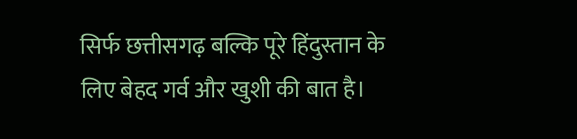सिर्फ छत्तीसगढ़ बल्कि पूरे हिंदुस्तान के लिए बेहद गर्व और खुशी की बात है।